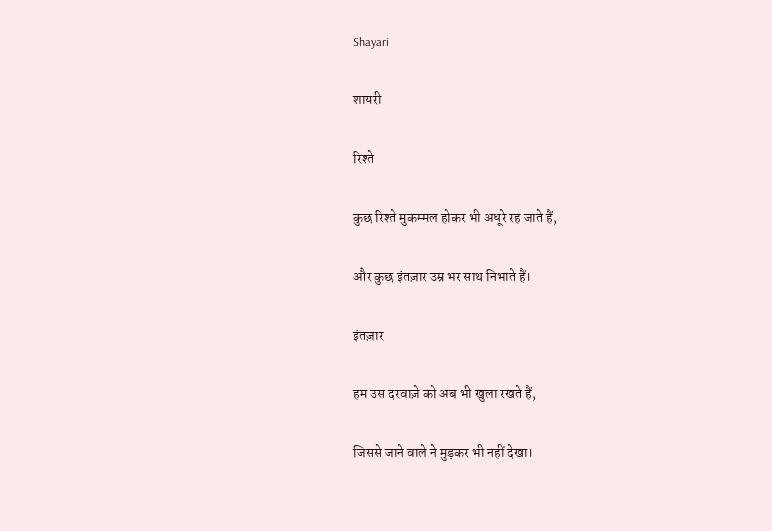Shayari

शायरी

रिश्ते

कुछ रिश्ते मुकम्मल होकर भी अधूरे रह जाते हैं,

और कुछ इंतज़ार उम्र भर साथ निभाते हैं।

इंतज़ार

हम उस दरवाज़े को अब भी खुला रखते हैं,

जिससे जाने वाले ने मुड़कर भी नहीं देखा।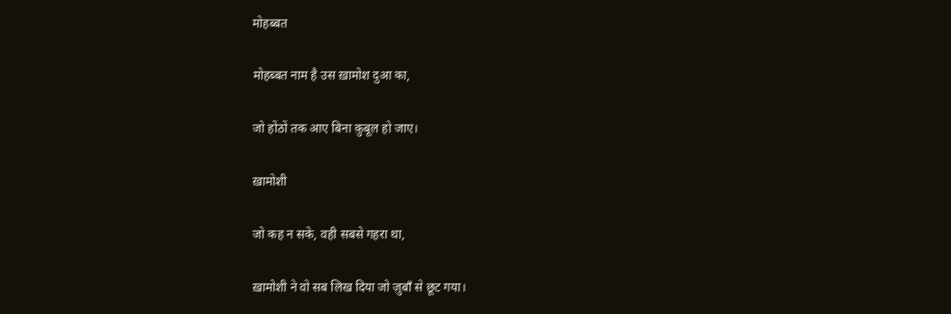मोहब्बत

मोहब्बत नाम है उस ख़ामोश दुआ का,

जो होंठों तक आए बिना क़ुबूल हो जाए।

ख़ामोशी

जो कह न सके, वही सबसे गहरा था,

ख़ामोशी ने वो सब लिख दिया जो ज़ुबाँ से छूट गया।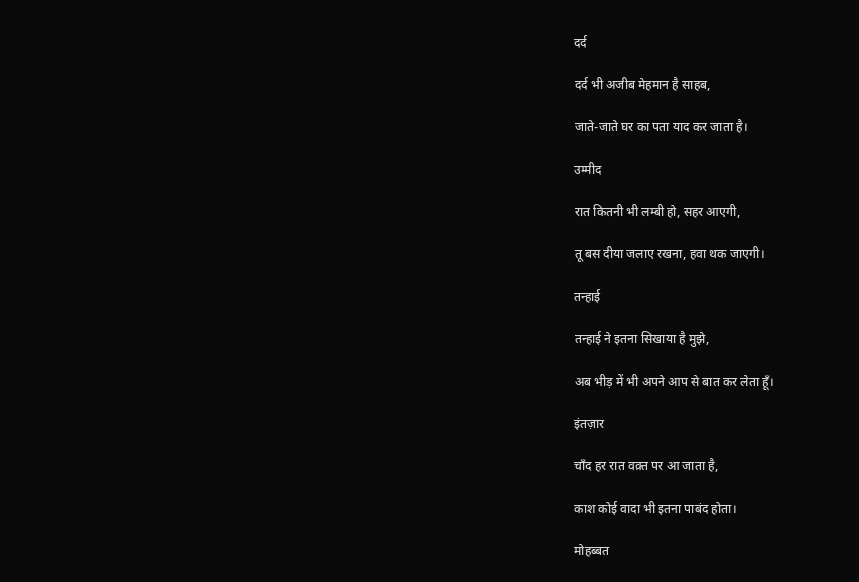दर्द

दर्द भी अजीब मेहमान है साहब,

जाते-जाते घर का पता याद कर जाता है।

उम्मीद

रात कितनी भी लम्बी हो, सहर आएगी,

तू बस दीया जलाए रखना, हवा थक जाएगी।

तन्हाई

तन्हाई ने इतना सिखाया है मुझे,

अब भीड़ में भी अपने आप से बात कर लेता हूँ।

इंतज़ार

चाँद हर रात वक़्त पर आ जाता है,

काश कोई वादा भी इतना पाबंद होता।

मोहब्बत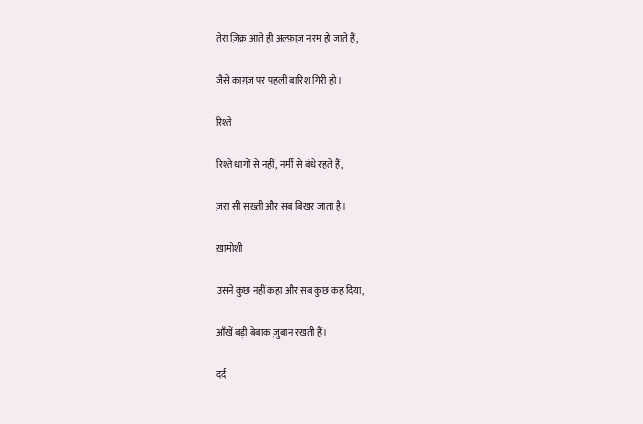तेरा ज़िक्र आते ही अल्फ़ाज़ नरम हो जाते हैं,

जैसे काग़ज़ पर पहली बारिश गिरी हो।

रिश्ते

रिश्ते धागों से नहीं, नर्मी से बंधे रहते हैं,

ज़रा सी सख़्ती और सब बिखर जाता है।

ख़ामोशी

उसने कुछ नहीं कहा और सब कुछ कह दिया,

आँखें बड़ी बेबाक ज़ुबान रखती हैं।

दर्द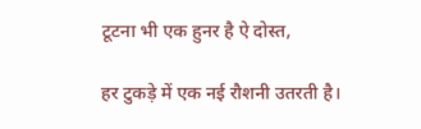टूटना भी एक हुनर है ऐ दोस्त,

हर टुकड़े में एक नई रौशनी उतरती है।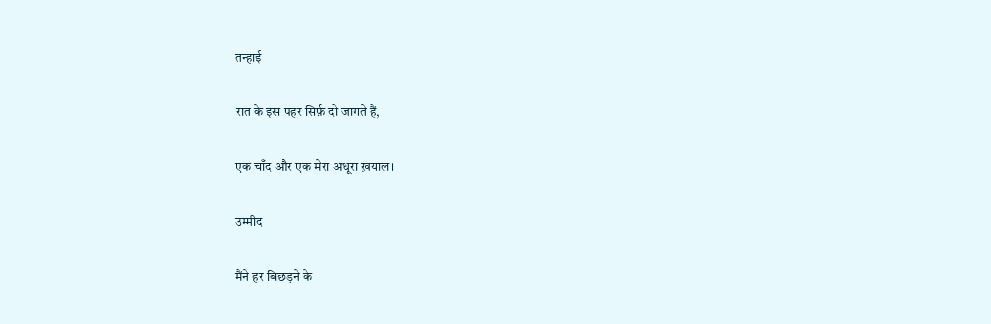तन्हाई

रात के इस पहर सिर्फ़ दो जागते हैं,

एक चाँद और एक मेरा अधूरा ख़याल।

उम्मीद

मैंने हर बिछड़ने के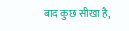बाद कुछ सीखा है,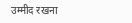उम्मीद रखना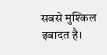सबसे मुश्किल इबादत है।